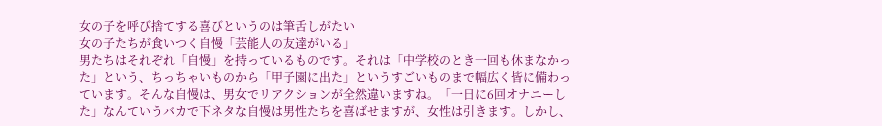女の子を呼び捨てする喜びというのは筆舌しがたい
女の子たちが食いつく自慢「芸能人の友達がいる」
男たちはそれぞれ「自慢」を持っているものです。それは「中学校のとき一回も休まなかった」という、ちっちゃいものから「甲子園に出た」というすごいものまで幅広く皆に備わっています。そんな自慢は、男女でリアクションが全然違いますね。「一日に6回オナニーした」なんていうバカで下ネタな自慢は男性たちを喜ばせますが、女性は引きます。しかし、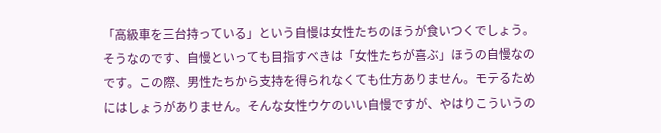「高級車を三台持っている」という自慢は女性たちのほうが食いつくでしょう。そうなのです、自慢といっても目指すべきは「女性たちが喜ぶ」ほうの自慢なのです。この際、男性たちから支持を得られなくても仕方ありません。モテるためにはしょうがありません。そんな女性ウケのいい自慢ですが、やはりこういうの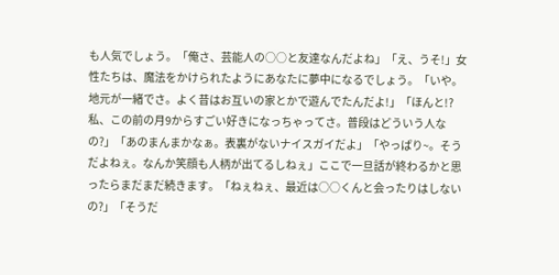も人気でしょう。「俺さ、芸能人の○○と友達なんだよね」「え、うそ!」女性たちは、魔法をかけられたようにあなたに夢中になるでしょう。「いや。地元が一緒でさ。よく昔はお互いの家とかで遊んでたんだよ!」「ほんと!? 私、この前の月9からすごい好きになっちゃってさ。普段はどういう人なの?」「あのまんまかなぁ。表裏がないナイスガイだよ」「やっぱり~。そうだよねぇ。なんか笑顔も人柄が出てるしねぇ」ここで一旦話が終わるかと思ったらまだまだ続きます。「ねぇねぇ、最近は○○くんと会ったりはしないの?」「そうだ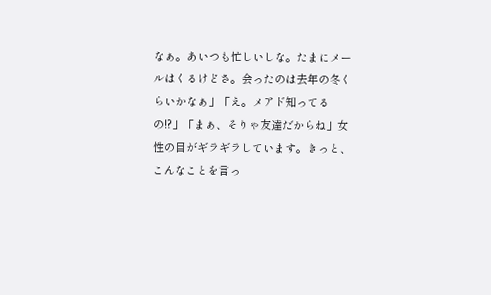なぁ。あいつも忙しいしな。たまにメールはくるけどさ。会ったのは去年の冬くらいかなぁ」「え。メアド知ってるの!?」「まぁ、そりゃ友達だからね」女性の目がギラギラしています。きっと、こんなことを言っ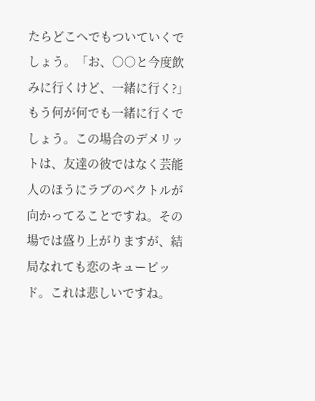たらどこへでもついていくでしょう。「お、○○と今度飲みに行くけど、一緒に行く?」もう何が何でも一緒に行くでしょう。この場合のデメリットは、友達の彼ではなく芸能人のほうにラブのベクトルが向かってることですね。その場では盛り上がりますが、結局なれても恋のキューピッド。これは悲しいですね。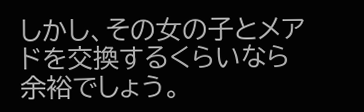しかし、その女の子とメアドを交換するくらいなら余裕でしょう。